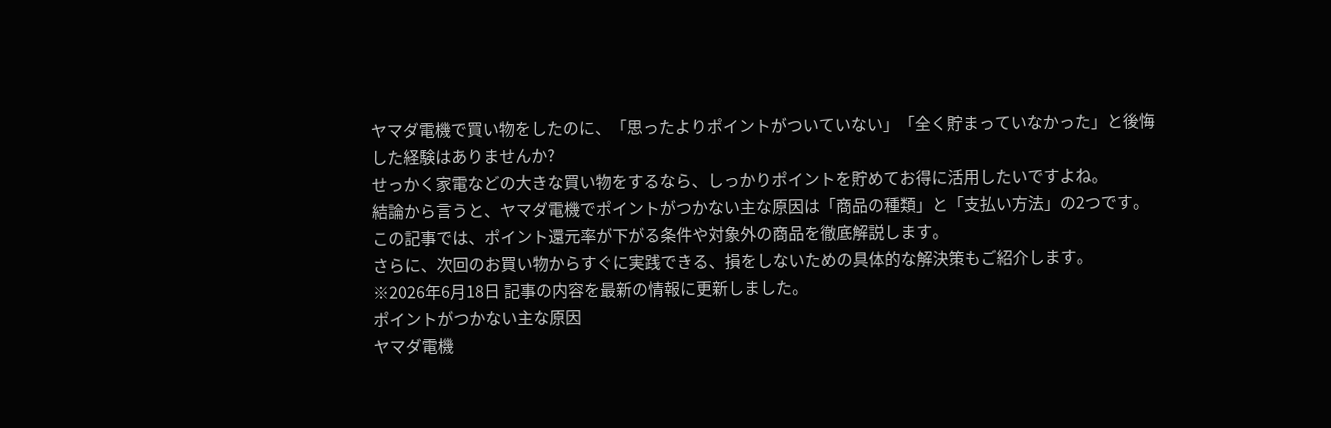ヤマダ電機で買い物をしたのに、「思ったよりポイントがついていない」「全く貯まっていなかった」と後悔した経験はありませんか?
せっかく家電などの大きな買い物をするなら、しっかりポイントを貯めてお得に活用したいですよね。
結論から言うと、ヤマダ電機でポイントがつかない主な原因は「商品の種類」と「支払い方法」の2つです。
この記事では、ポイント還元率が下がる条件や対象外の商品を徹底解説します。
さらに、次回のお買い物からすぐに実践できる、損をしないための具体的な解決策もご紹介します。
※2026年6月18日 記事の内容を最新の情報に更新しました。
ポイントがつかない主な原因
ヤマダ電機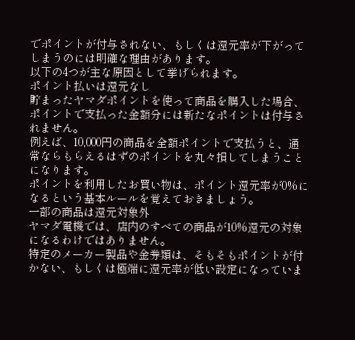でポイントが付与されない、もしくは還元率が下がってしまうのには明確な理由があります。
以下の4つが主な原因として挙げられます。
ポイント払いは還元なし
貯まったヤマダポイントを使って商品を購入した場合、ポイントで支払った金額分には新たなポイントは付与されません。
例えば、10,000円の商品を全額ポイントで支払うと、通常ならもらえるはずのポイントを丸々損してしまうことになります。
ポイントを利用したお買い物は、ポイント還元率が0%になるという基本ルールを覚えておきましょう。
一部の商品は還元対象外
ヤマダ電機では、店内のすべての商品が10%還元の対象になるわけではありません。
特定のメーカー製品や金券類は、そもそもポイントが付かない、もしくは極端に還元率が低い設定になっていま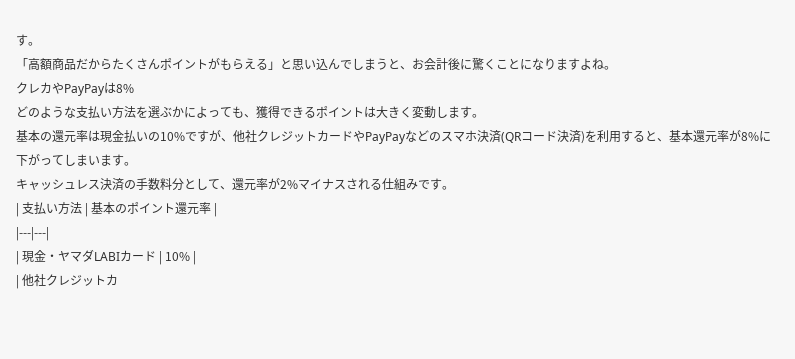す。
「高額商品だからたくさんポイントがもらえる」と思い込んでしまうと、お会計後に驚くことになりますよね。
クレカやPayPayは8%
どのような支払い方法を選ぶかによっても、獲得できるポイントは大きく変動します。
基本の還元率は現金払いの10%ですが、他社クレジットカードやPayPayなどのスマホ決済(QRコード決済)を利用すると、基本還元率が8%に下がってしまいます。
キャッシュレス決済の手数料分として、還元率が2%マイナスされる仕組みです。
| 支払い方法 | 基本のポイント還元率 |
|---|---|
| 現金・ヤマダLABIカード | 10% |
| 他社クレジットカ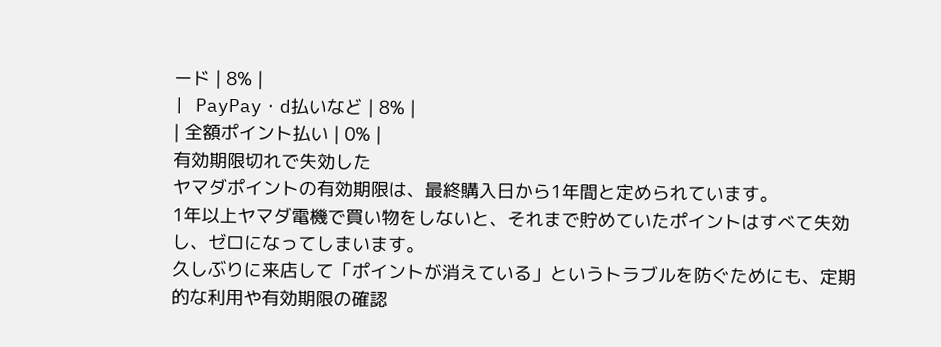ード | 8% |
| PayPay・d払いなど | 8% |
| 全額ポイント払い | 0% |
有効期限切れで失効した
ヤマダポイントの有効期限は、最終購入日から1年間と定められています。
1年以上ヤマダ電機で買い物をしないと、それまで貯めていたポイントはすべて失効し、ゼロになってしまいます。
久しぶりに来店して「ポイントが消えている」というトラブルを防ぐためにも、定期的な利用や有効期限の確認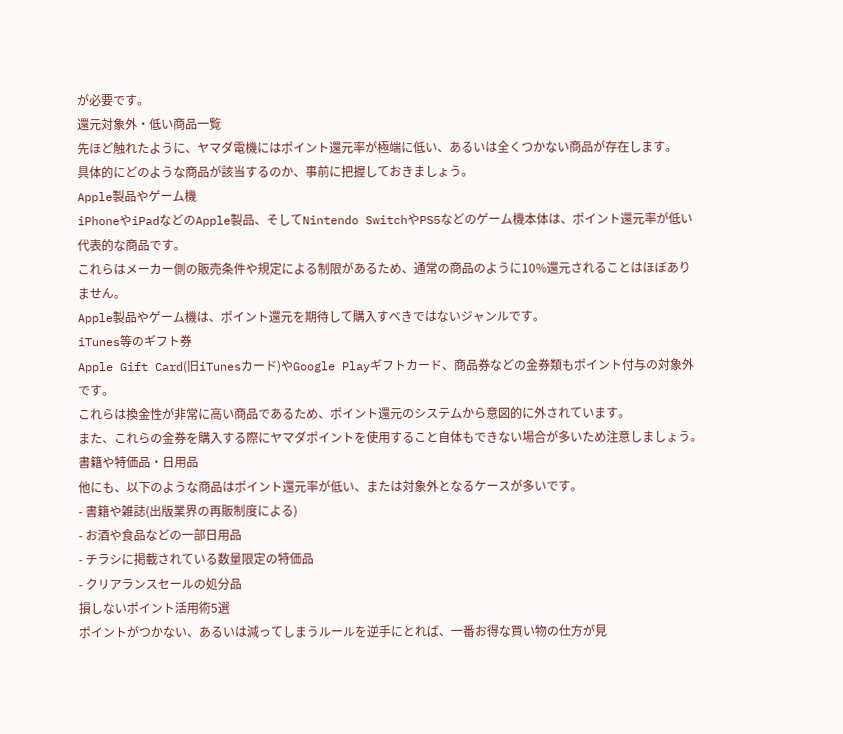が必要です。
還元対象外・低い商品一覧
先ほど触れたように、ヤマダ電機にはポイント還元率が極端に低い、あるいは全くつかない商品が存在します。
具体的にどのような商品が該当するのか、事前に把握しておきましょう。
Apple製品やゲーム機
iPhoneやiPadなどのApple製品、そしてNintendo SwitchやPS5などのゲーム機本体は、ポイント還元率が低い代表的な商品です。
これらはメーカー側の販売条件や規定による制限があるため、通常の商品のように10%還元されることはほぼありません。
Apple製品やゲーム機は、ポイント還元を期待して購入すべきではないジャンルです。
iTunes等のギフト券
Apple Gift Card(旧iTunesカード)やGoogle Playギフトカード、商品券などの金券類もポイント付与の対象外です。
これらは換金性が非常に高い商品であるため、ポイント還元のシステムから意図的に外されています。
また、これらの金券を購入する際にヤマダポイントを使用すること自体もできない場合が多いため注意しましょう。
書籍や特価品・日用品
他にも、以下のような商品はポイント還元率が低い、または対象外となるケースが多いです。
- 書籍や雑誌(出版業界の再販制度による)
- お酒や食品などの一部日用品
- チラシに掲載されている数量限定の特価品
- クリアランスセールの処分品
損しないポイント活用術5選
ポイントがつかない、あるいは減ってしまうルールを逆手にとれば、一番お得な買い物の仕方が見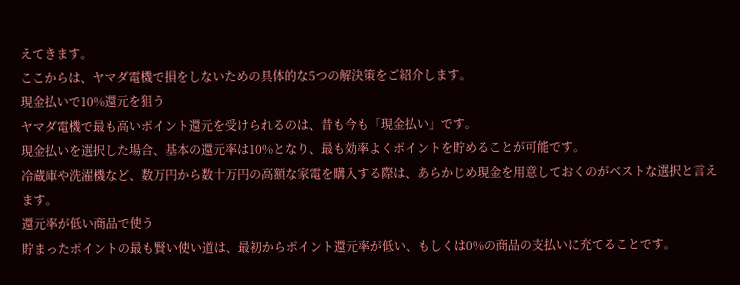えてきます。
ここからは、ヤマダ電機で損をしないための具体的な5つの解決策をご紹介します。
現金払いで10%還元を狙う
ヤマダ電機で最も高いポイント還元を受けられるのは、昔も今も「現金払い」です。
現金払いを選択した場合、基本の還元率は10%となり、最も効率よくポイントを貯めることが可能です。
冷蔵庫や洗濯機など、数万円から数十万円の高額な家電を購入する際は、あらかじめ現金を用意しておくのがベストな選択と言えます。
還元率が低い商品で使う
貯まったポイントの最も賢い使い道は、最初からポイント還元率が低い、もしくは0%の商品の支払いに充てることです。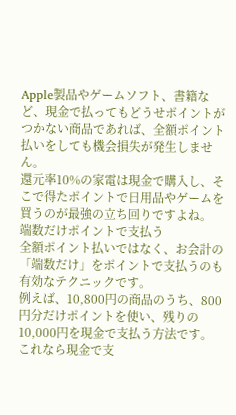Apple製品やゲームソフト、書籍など、現金で払ってもどうせポイントがつかない商品であれば、全額ポイント払いをしても機会損失が発生しません。
還元率10%の家電は現金で購入し、そこで得たポイントで日用品やゲームを買うのが最強の立ち回りですよね。
端数だけポイントで支払う
全額ポイント払いではなく、お会計の「端数だけ」をポイントで支払うのも有効なテクニックです。
例えば、10,800円の商品のうち、800円分だけポイントを使い、残りの10,000円を現金で支払う方法です。
これなら現金で支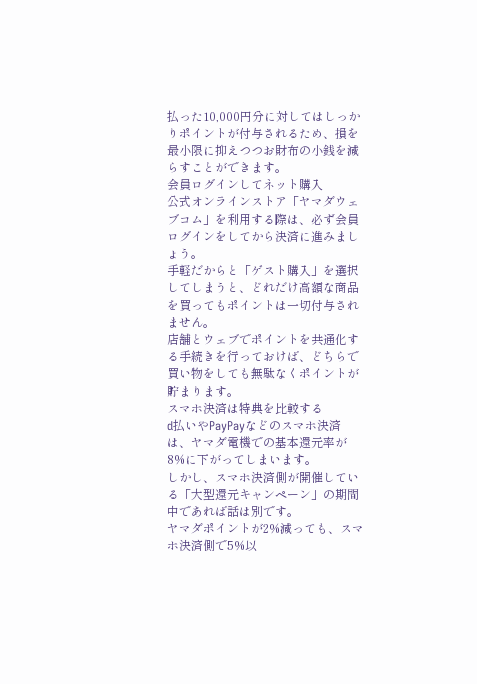払った10,000円分に対してはしっかりポイントが付与されるため、損を最小限に抑えつつお財布の小銭を減らすことができます。
会員ログインしてネット購入
公式オンラインストア「ヤマダウェブコム」を利用する際は、必ず会員ログインをしてから決済に進みましょう。
手軽だからと「ゲスト購入」を選択してしまうと、どれだけ高額な商品を買ってもポイントは一切付与されません。
店舗とウェブでポイントを共通化する手続きを行っておけば、どちらで買い物をしても無駄なくポイントが貯まります。
スマホ決済は特典を比較する
d払いやPayPayなどのスマホ決済は、ヤマダ電機での基本還元率が8%に下がってしまいます。
しかし、スマホ決済側が開催している「大型還元キャンペーン」の期間中であれば話は別です。
ヤマダポイントが2%減っても、スマホ決済側で5%以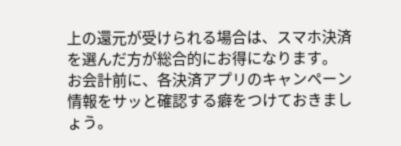上の還元が受けられる場合は、スマホ決済を選んだ方が総合的にお得になります。
お会計前に、各決済アプリのキャンペーン情報をサッと確認する癖をつけておきましょう。